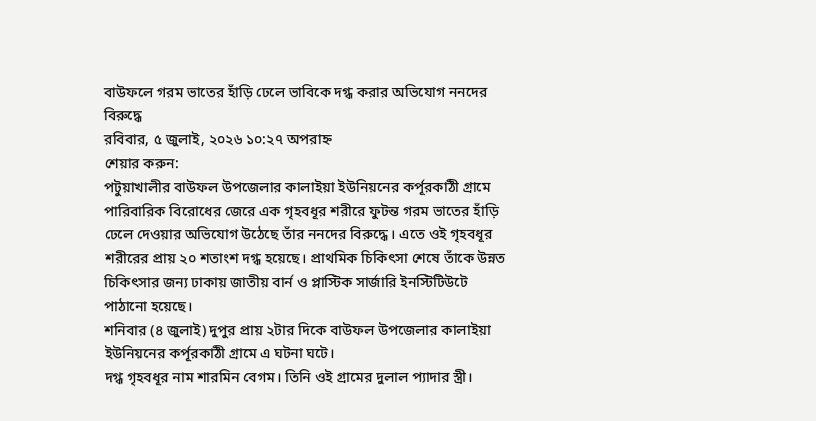বাউফলে গরম ভাতের হাঁড়ি ঢেলে ভাবিকে দগ্ধ করার অভিযোগ ননদের বিরুদ্ধে
রবিবার, ৫ জুলাই, ২০২৬ ১০:২৭ অপরাহ্ন
শেয়ার করুন:
পটুয়াখালীর বাউফল উপজেলার কালাইয়া ইউনিয়নের কর্পূরকাঠী গ্রামে পারিবারিক বিরোধের জেরে এক গৃহবধূর শরীরে ফুটন্ত গরম ভাতের হাঁড়ি ঢেলে দেওয়ার অভিযোগ উঠেছে তাঁর ননদের বিরুদ্ধে। এতে ওই গৃহবধূর শরীরের প্রায় ২০ শতাংশ দগ্ধ হয়েছে। প্রাথমিক চিকিৎসা শেষে তাঁকে উন্নত চিকিৎসার জন্য ঢাকায় জাতীয় বার্ন ও প্লাস্টিক সার্জারি ইনস্টিটিউটে পাঠানো হয়েছে।
শনিবার (৪ জুলাই) দুপুর প্রায় ২টার দিকে বাউফল উপজেলার কালাইয়া ইউনিয়নের কর্পূরকাঠী গ্রামে এ ঘটনা ঘটে।
দগ্ধ গৃহবধূর নাম শারমিন বেগম। তিনি ওই গ্রামের দুলাল প্যাদার স্ত্রী।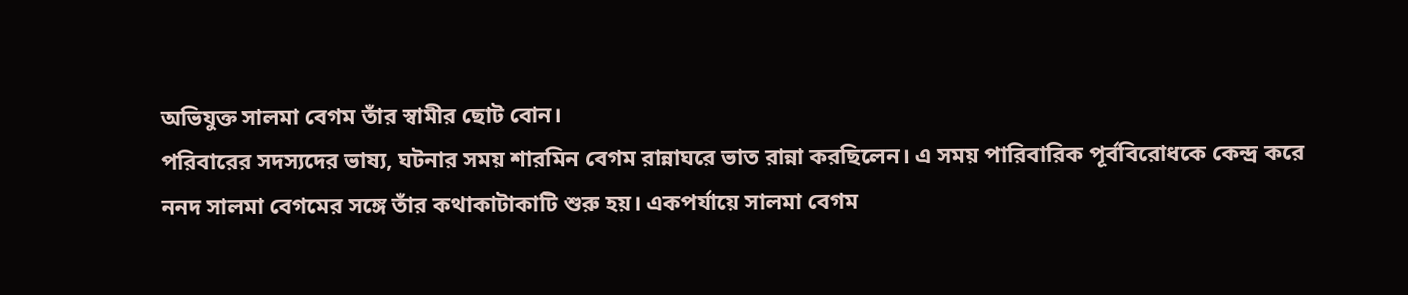অভিযুক্ত সালমা বেগম তাঁর স্বামীর ছোট বোন।
পরিবারের সদস্যদের ভাষ্য, ঘটনার সময় শারমিন বেগম রান্নাঘরে ভাত রান্না করছিলেন। এ সময় পারিবারিক পূর্ববিরোধকে কেন্দ্র করে ননদ সালমা বেগমের সঙ্গে তাঁর কথাকাটাকাটি শুরু হয়। একপর্যায়ে সালমা বেগম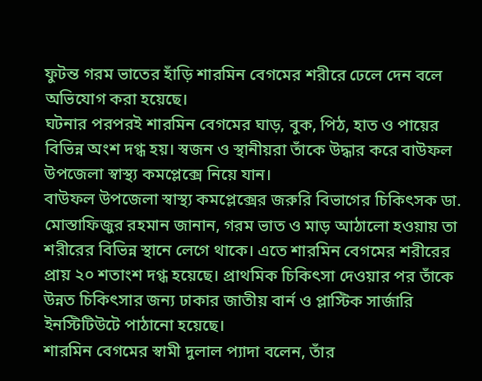ফুটন্ত গরম ভাতের হাঁড়ি শারমিন বেগমের শরীরে ঢেলে দেন বলে অভিযোগ করা হয়েছে।
ঘটনার পরপরই শারমিন বেগমের ঘাড়, বুক, পিঠ, হাত ও পায়ের বিভিন্ন অংশ দগ্ধ হয়। স্বজন ও স্থানীয়রা তাঁকে উদ্ধার করে বাউফল উপজেলা স্বাস্থ্য কমপ্লেক্সে নিয়ে যান।
বাউফল উপজেলা স্বাস্থ্য কমপ্লেক্সের জরুরি বিভাগের চিকিৎসক ডা. মোস্তাফিজুর রহমান জানান, গরম ভাত ও মাড় আঠালো হওয়ায় তা শরীরের বিভিন্ন স্থানে লেগে থাকে। এতে শারমিন বেগমের শরীরের প্রায় ২০ শতাংশ দগ্ধ হয়েছে। প্রাথমিক চিকিৎসা দেওয়ার পর তাঁকে উন্নত চিকিৎসার জন্য ঢাকার জাতীয় বার্ন ও প্লাস্টিক সার্জারি ইনস্টিটিউটে পাঠানো হয়েছে।
শারমিন বেগমের স্বামী দুলাল প্যাদা বলেন, তাঁর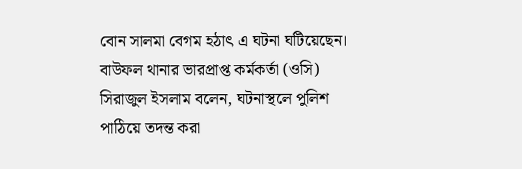বোন সালমা বেগম হঠাৎ এ ঘটনা ঘটিয়েছেন।
বাউফল থানার ভারপ্রাপ্ত কর্মকর্তা (ওসি) সিরাজুল ইসলাম বলেন, ঘটনাস্থলে পুলিশ পাঠিয়ে তদন্ত করা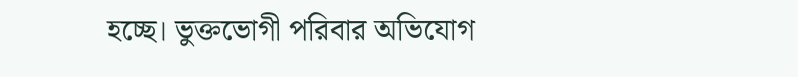হচ্ছে। ভুক্তভোগী পরিবার অভিযোগ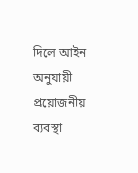দিলে আইন অনুযায়ী প্রয়োজনীয় ব্যবস্থা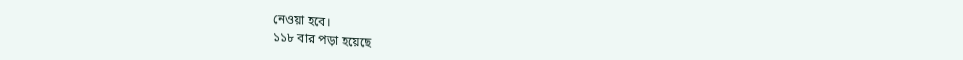নেওয়া হবে।
১১৮ বার পড়া হয়েছে